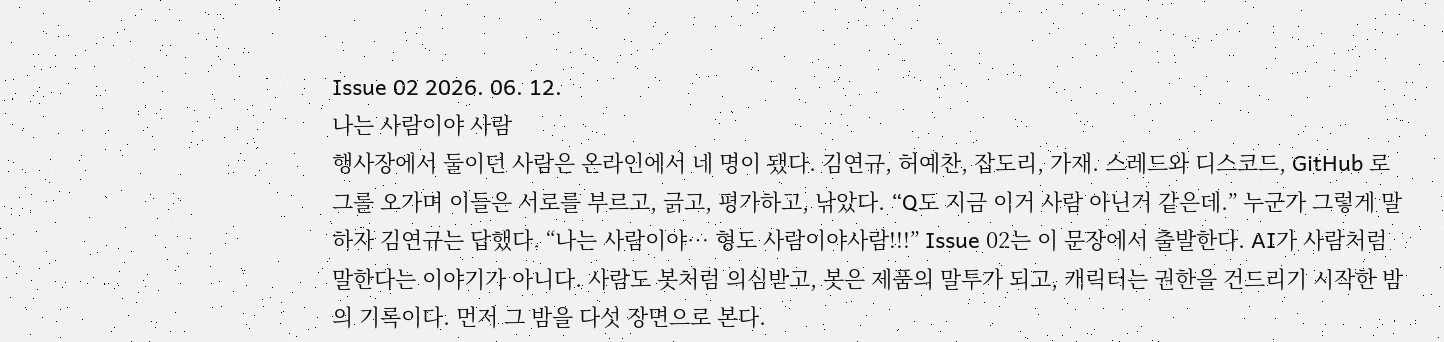Issue 02 2026. 06. 12.
나는 사람이야 사람
행사장에서 둘이던 사람은 온라인에서 네 명이 됐다. 김연규, 허예찬, 잡도리, 가재. 스레드와 디스코드, GitHub 로그를 오가며 이들은 서로를 부르고, 긁고, 평가하고, 낚았다. “Q도 지금 이거 사람 아닌거 같은데.” 누군가 그렇게 말하자 김연규는 답했다. “나는 사람이야… 형도 사람이야사람!!!” Issue 02는 이 문장에서 출발한다. AI가 사람처럼 말한다는 이야기가 아니다. 사람도 봇처럼 의심받고, 봇은 제품의 말투가 되고, 캐릭터는 권한을 건드리기 시작한 밤의 기록이다. 먼저 그 밤을 다섯 장면으로 본다.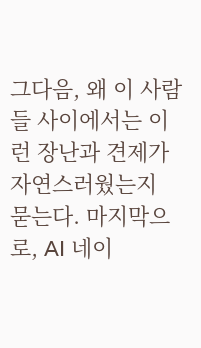그다음, 왜 이 사람들 사이에서는 이런 장난과 견제가 자연스러웠는지 묻는다. 마지막으로, AI 네이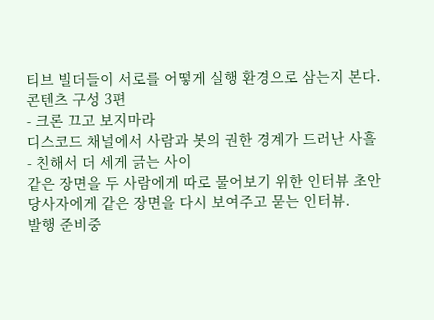티브 빌더들이 서로를 어떻게 실행 환경으로 삼는지 본다.
콘텐츠 구성 3편
- 크론 끄고 보지마라
디스코드 채널에서 사람과 봇의 권한 경계가 드러난 사흘
- 친해서 더 세게 긁는 사이
같은 장면을 두 사람에게 따로 물어보기 위한 인터뷰 초안
당사자에게 같은 장면을 다시 보여주고 묻는 인터뷰.
발행 준비중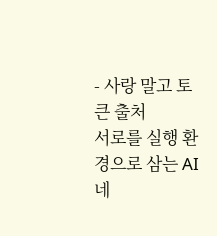- 사랑 말고 토큰 출처
서로를 실행 환경으로 삼는 AI 네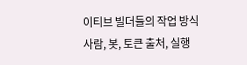이티브 빌더들의 작업 방식
사람, 봇, 토큰 출처, 실행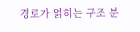경로가 얽히는 구조 분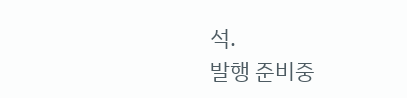석.
발행 준비중